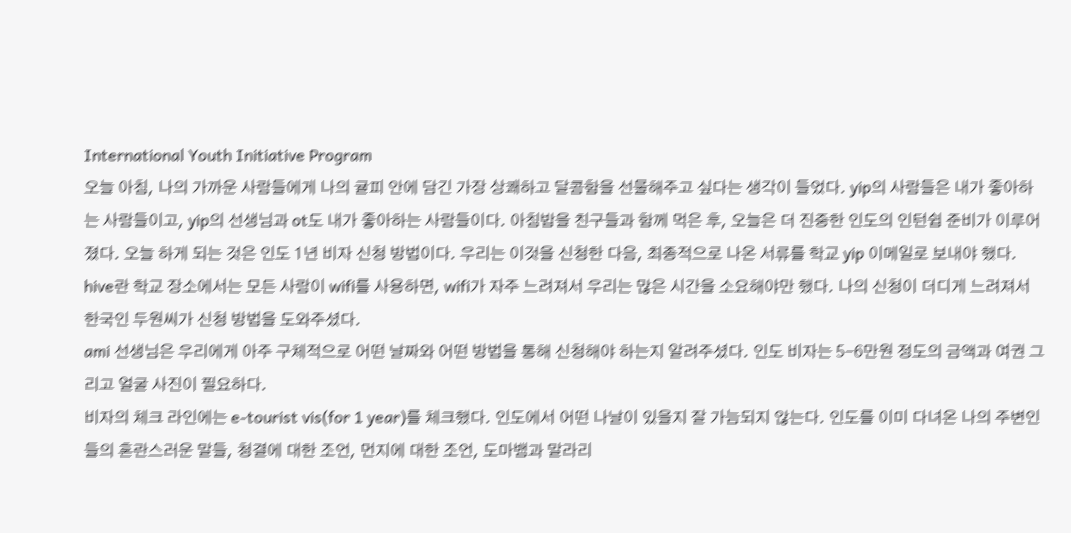International Youth Initiative Program
오늘 아침, 나의 가까운 사람들에게 나의 귤피 안에 담긴 가장 상쾌하고 달콤함을 선물해주고 싶다는 생각이 들었다. yip의 사람들은 내가 좋아하는 사람들이고, yip의 선생님과 ot도 내가 좋아하는 사람들이다. 아침밥을 친구들과 함께 먹은 후, 오늘은 더 진중한 인도의 인턴쉽 준비가 이루어졌다. 오늘 하게 되는 것은 인도 1년 비자 신청 방법이다. 우리는 이것을 신청한 다음, 최종적으로 나온 서류를 학교 yip 이메일로 보내야 했다. hive란 학교 장소에서는 모든 사람이 wifi를 사용하면, wifi가 자주 느려져서 우리는 많은 시간을 소요해야만 했다. 나의 신청이 더디게 느려져서 한국인 두원씨가 신청 방법을 도와주셨다.
ami 선생님은 우리에게 아주 구체적으로 어떤 날짜와 어떤 방법을 통해 신청해야 하는지 알려주셨다. 인도 비자는 5-6만원 정도의 금액과 여권 그리고 얼굴 사진이 필요하다.
비자의 체크 라인에는 e-tourist vis(for 1 year)를 체크했다. 인도에서 어떤 나날이 있을지 잘 가늠되지 않는다. 인도를 이미 다녀온 나의 주변인들의 혼란스러운 말들, 청결에 대한 조언, 먼지에 대한 조언, 도마뱀과 말라리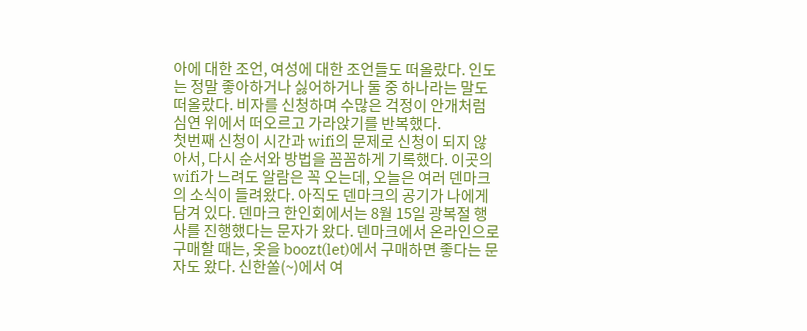아에 대한 조언, 여성에 대한 조언들도 떠올랐다. 인도는 정말 좋아하거나 싫어하거나 둘 중 하나라는 말도 떠올랐다. 비자를 신청하며 수많은 걱정이 안개처럼 심연 위에서 떠오르고 가라앉기를 반복했다.
첫번째 신청이 시간과 wifi의 문제로 신청이 되지 않아서, 다시 순서와 방법을 꼼꼼하게 기록했다. 이곳의 wifi가 느려도 알람은 꼭 오는데, 오늘은 여러 덴마크의 소식이 들려왔다. 아직도 덴마크의 공기가 나에게 담겨 있다. 덴마크 한인회에서는 8월 15일 광복절 행사를 진행했다는 문자가 왔다. 덴마크에서 온라인으로 구매할 때는, 옷을 boozt(let)에서 구매하면 좋다는 문자도 왔다. 신한쏠(~)에서 여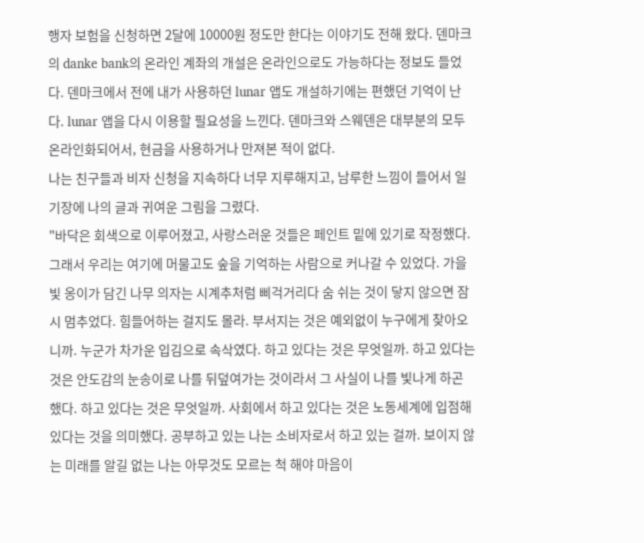행자 보험을 신청하면 2달에 10000원 정도만 한다는 이야기도 전해 왔다. 덴마크의 danke bank의 온라인 계좌의 개설은 온라인으로도 가능하다는 정보도 들었다. 덴마크에서 전에 내가 사용하던 lunar 앱도 개설하기에는 편했던 기억이 난다. lunar 앱을 다시 이용할 필요성을 느낀다. 덴마크와 스웨덴은 대부분의 모두 온라인화되어서, 현금을 사용하거나 만져본 적이 없다.
나는 친구들과 비자 신청을 지속하다 너무 지루해지고, 남루한 느낌이 들어서 일기장에 나의 글과 귀여운 그림을 그렸다.
"바닥은 회색으로 이루어졌고, 사랑스러운 것들은 페인트 밑에 있기로 작정했다. 그래서 우리는 여기에 머물고도 숲을 기억하는 사람으로 커나갈 수 있었다. 가을빛 옹이가 담긴 나무 의자는 시계추처럼 삐걱거리다 숨 쉬는 것이 닿지 않으면 잠시 멈추었다. 힘들어하는 걸지도 몰라. 부서지는 것은 예외없이 누구에게 찾아오니까. 누군가 차가운 입김으로 속삭였다. 하고 있다는 것은 무엇일까. 하고 있다는 것은 안도감의 눈송이로 나를 뒤덮여가는 것이라서 그 사실이 나를 빛나게 하곤 했다. 하고 있다는 것은 무엇일까. 사회에서 하고 있다는 것은 노동세계에 입점해 있다는 것을 의미했다. 공부하고 있는 나는 소비자로서 하고 있는 걸까. 보이지 않는 미래를 알길 없는 나는 아무것도 모르는 척 해야 마음이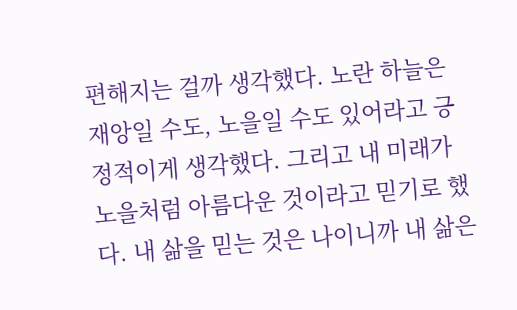편해지는 걸까 생각했다. 노란 하늘은 재앙일 수도, 노을일 수도 있어라고 긍정적이게 생각했다. 그리고 내 미래가 노을처럼 아름다운 것이라고 믿기로 했다. 내 삶을 믿는 것은 나이니까 내 삶은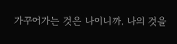가꾸어가는 것은 나이니까. 나의 것을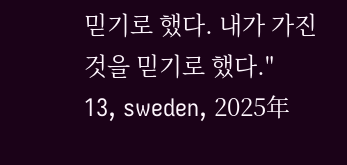믿기로 했다. 내가 가진 것을 믿기로 했다."
13, sweden, 2025年